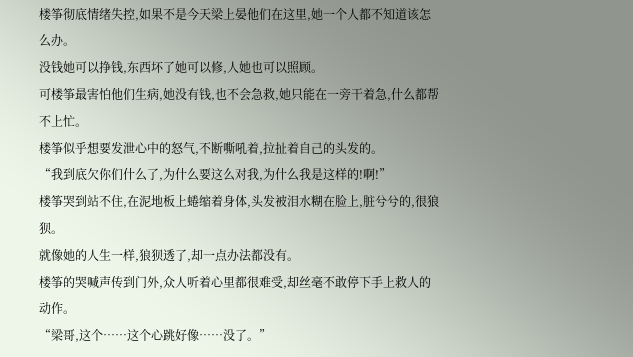楼筝彻底情绪失控,如果不是今天梁上晏他们在这里,她一个人都不知道该怎么办。
没钱她可以挣钱,东西坏了她可以修,人她也可以照顾。
可楼筝最害怕他们生病,她没有钱,也不会急救,她只能在一旁干着急,什么都帮不上忙。
楼筝似乎想要发泄心中的怒气,不断嘶吼着,拉扯着自己的头发的。
“我到底欠你们什么了,为什么要这么对我,为什么我是这样的!啊!”
楼筝哭到站不住,在泥地板上蜷缩着身体,头发被泪水糊在脸上,脏兮兮的,很狼狈。
就像她的人生一样,狼狈透了,却一点办法都没有。
楼筝的哭喊声传到门外,众人听着心里都很难受,却丝毫不敢停下手上救人的动作。
“梁哥,这个……这个心跳好像……没了。”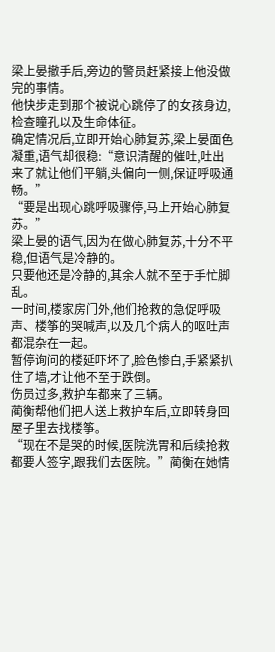梁上晏撤手后,旁边的警员赶紧接上他没做完的事情。
他快步走到那个被说心跳停了的女孩身边,检查瞳孔以及生命体征。
确定情况后,立即开始心肺复苏,梁上晏面色凝重,语气却很稳:“意识清醒的催吐,吐出来了就让他们平躺,头偏向一侧,保证呼吸通畅。”
“要是出现心跳呼吸骤停,马上开始心肺复苏。”
梁上晏的语气,因为在做心肺复苏,十分不平稳,但语气是冷静的。
只要他还是冷静的,其余人就不至于手忙脚乱。
一时间,楼家房门外,他们抢救的急促呼吸声、楼筝的哭喊声,以及几个病人的呕吐声都混杂在一起。
暂停询问的楼延吓坏了,脸色惨白,手紧紧扒住了墙,才让他不至于跌倒。
伤员过多,救护车都来了三辆。
蔺衡帮他们把人送上救护车后,立即转身回屋子里去找楼筝。
“现在不是哭的时候,医院洗胃和后续抢救都要人签字,跟我们去医院。”蔺衡在她情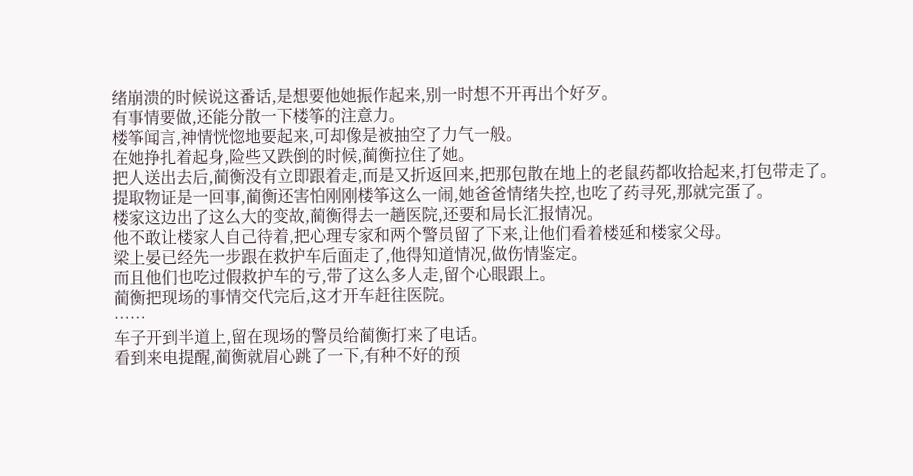绪崩溃的时候说这番话,是想要他她振作起来,别一时想不开再出个好歹。
有事情要做,还能分散一下楼筝的注意力。
楼筝闻言,神情恍惚地要起来,可却像是被抽空了力气一般。
在她挣扎着起身,险些又跌倒的时候,蔺衡拉住了她。
把人送出去后,蔺衡没有立即跟着走,而是又折返回来,把那包散在地上的老鼠药都收拾起来,打包带走了。
提取物证是一回事,蔺衡还害怕刚刚楼筝这么一闹,她爸爸情绪失控,也吃了药寻死,那就完蛋了。
楼家这边出了这么大的变故,蔺衡得去一趟医院,还要和局长汇报情况。
他不敢让楼家人自己待着,把心理专家和两个警员留了下来,让他们看着楼延和楼家父母。
梁上晏已经先一步跟在救护车后面走了,他得知道情况,做伤情鉴定。
而且他们也吃过假救护车的亏,带了这么多人走,留个心眼跟上。
蔺衡把现场的事情交代完后,这才开车赶往医院。
……
车子开到半道上,留在现场的警员给蔺衡打来了电话。
看到来电提醒,蔺衡就眉心跳了一下,有种不好的预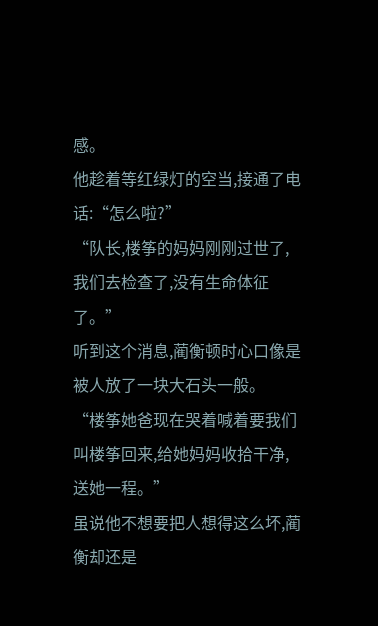感。
他趁着等红绿灯的空当,接通了电话:“怎么啦?”
“队长,楼筝的妈妈刚刚过世了,我们去检查了,没有生命体征了。”
听到这个消息,蔺衡顿时心口像是被人放了一块大石头一般。
“楼筝她爸现在哭着喊着要我们叫楼筝回来,给她妈妈收拾干净,送她一程。”
虽说他不想要把人想得这么坏,蔺衡却还是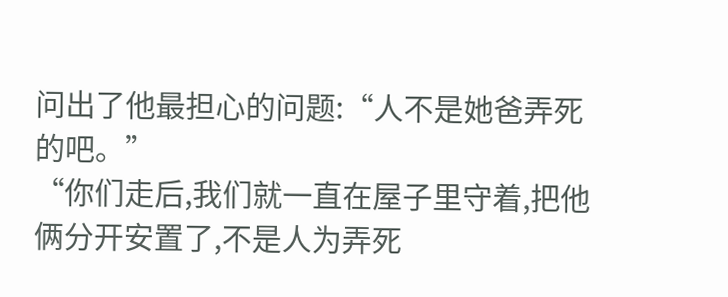问出了他最担心的问题:“人不是她爸弄死的吧。”
“你们走后,我们就一直在屋子里守着,把他俩分开安置了,不是人为弄死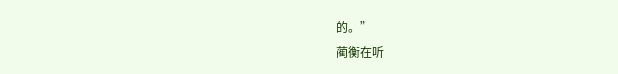的。”
蔺衡在听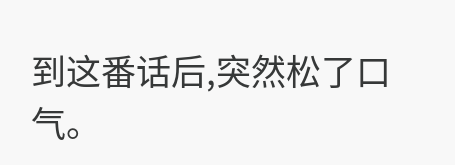到这番话后,突然松了口气。